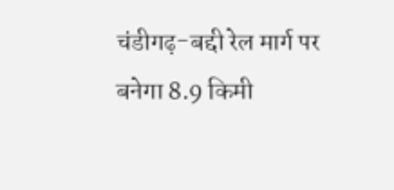चंडीगढ़-बद्दी रेल मार्ग पर बनेगा 8.9 किमी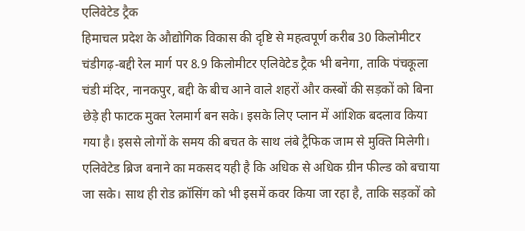एलिवेटेड ट्रैक
हिमाचल प्रदेश के औद्योगिक विकास की दृष्टि से महत्वपूर्ण करीब 30 किलोमीटर चंडीगढ़-बद्दी रेल मार्ग पर 8.9 किलोमीटर एलिवेटेड ट्रैक भी बनेगा, ताकि पंचकूला चंडी मंदिर, नानकपुर, बद्दी के बीच आने वाले शहरों और कस्बों की सड़कों को बिना छेड़े ही फाटक मुक्त रेलमार्ग बन सके। इसके लिए प्लान में आंशिक बदलाव किया गया है। इससे लोगों के समय की बचत के साथ लंबे ट्रैफिक जाम से मुक्ति मिलेगी। एलिवेटेड ब्रिज बनाने का मकसद यही है कि अधिक से अधिक ग्रीन फील्ड को बचाया जा सके। साथ ही रोड क्रॉसिंग को भी इसमें कवर किया जा रहा है, ताकि सड़कों को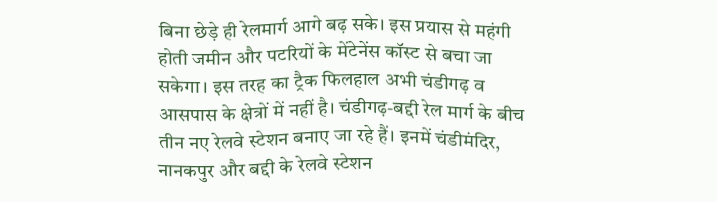बिना छेड़े ही रेलमार्ग आगे बढ़ सके। इस प्रयास से महंगी होती जमीन और पटरियों के मेंटेनेंस कॉस्ट से बचा जा सकेगा। इस तरह का ट्रैक फिलहाल अभी चंडीगढ़ व आसपास के क्षेत्रों में नहीं है। चंडीगढ़-बद्दी रेल मार्ग के बीच तीन नए रेलवे स्टेशन बनाए जा रहे हैं। इनमें चंडीमंदिर, नानकपुर और बद्दी के रेलवे स्टेशन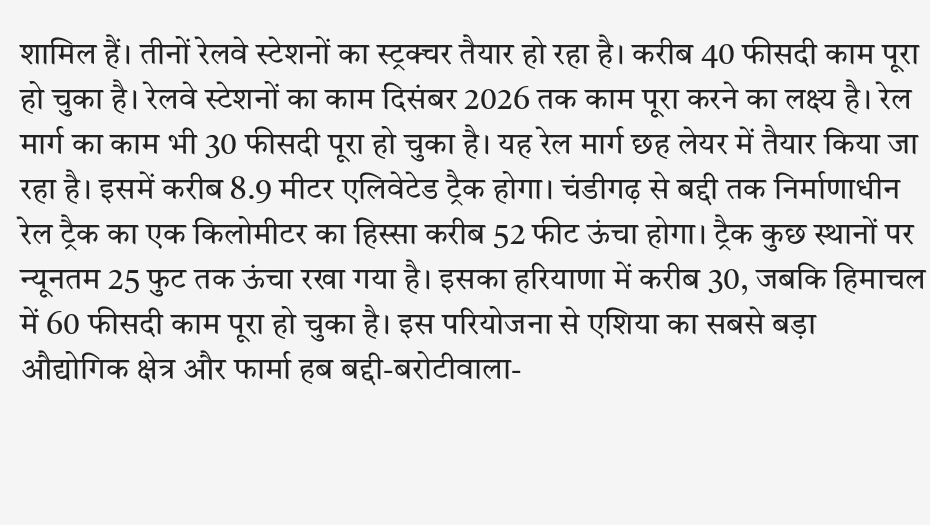शामिल हैं। तीनों रेलवे स्टेशनों का स्ट्रक्चर तैयार हो रहा है। करीब 40 फीसदी काम पूरा हो चुका है। रेलवे स्टेशनों का काम दिसंबर 2026 तक काम पूरा करने का लक्ष्य है। रेल मार्ग का काम भी 30 फीसदी पूरा हो चुका है। यह रेल मार्ग छह लेयर में तैयार किया जा रहा है। इसमें करीब 8.9 मीटर एलिवेटेड ट्रैक होगा। चंडीगढ़ से बद्दी तक निर्माणाधीन रेल ट्रैक का एक किलोमीटर का हिस्सा करीब 52 फीट ऊंचा होगा। ट्रैक कुछ स्थानों पर न्यूनतम 25 फुट तक ऊंचा रखा गया है। इसका हरियाणा में करीब 30, जबकि हिमाचल में 60 फीसदी काम पूरा हो चुका है। इस परियोजना से एशिया का सबसे बड़ा औद्योगिक क्षेत्र और फार्मा हब बद्दी-बरोटीवाला-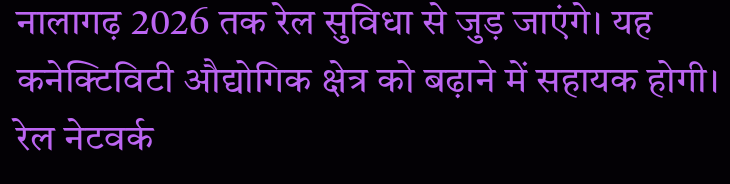नालागढ़ 2026 तक रेल सुविधा से जुड़ जाएंगे। यह कनेक्टिविटी औद्योगिक क्षेत्र को बढ़ाने में सहायक होगी। रेल नेटवर्क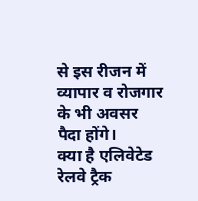से इस रीजन में व्यापार व रोजगार के भी अवसर पैदा होंगे।
क्या है एलिवेटेड रेलवे ट्रैक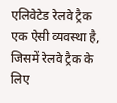एलिवेटेड रेलवे ट्रैक एक ऐसी व्यवस्था है, जिसमें रेलवे ट्रैक के लिए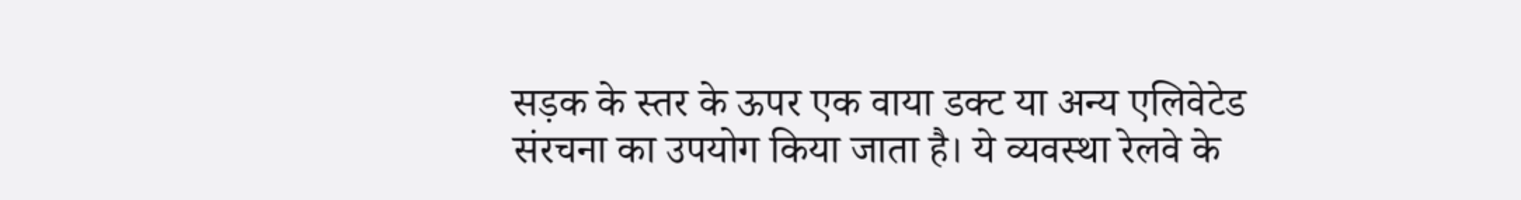सड़क के स्तर के ऊपर एक वाया डक्ट या अन्य एलिवेटेड संरचना का उपयोग किया जाता है। ये व्यवस्था रेलवे के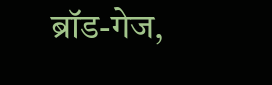ब्रॉड-गेज,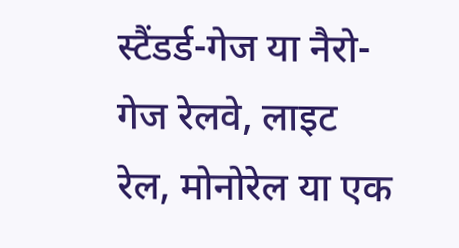स्टैंडर्ड-गेज या नैरो-गेज रेलवे, लाइट रेल, मोनोरेल या एक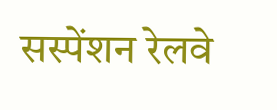सस्पेंशन रेलवे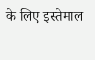के लिए इस्तेमाल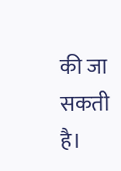की जा सकती है।